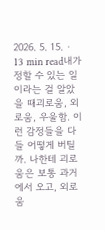2026. 5. 15. · 13 min read내가 정할 수 있는 일이라는 걸 알았을 때괴로움, 외로움, 우울함. 이런 감정들을 다들 어떻게 버틸까. 나한테 괴로움은 보통 과거에서 오고, 외로움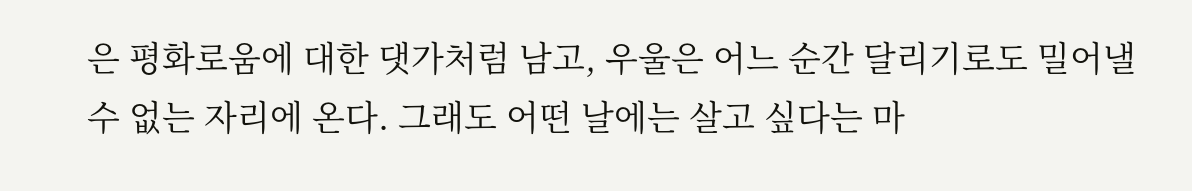은 평화로움에 대한 댓가처럼 남고, 우울은 어느 순간 달리기로도 밀어낼 수 없는 자리에 온다. 그래도 어떤 날에는 살고 싶다는 마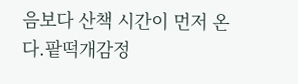음보다 산책 시간이 먼저 온다.팥떡개감정